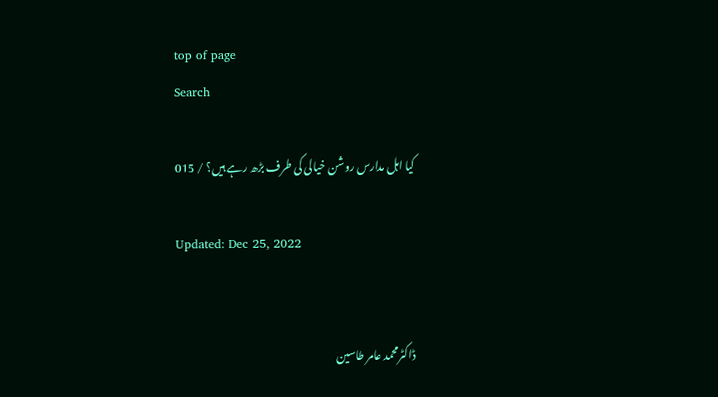top of page
Search

کیا اہل مدارس روشن خیالی کی طرف بڑھ رہے ہیں؟ / 015

Updated: Dec 25, 2022


ڈاکٹرمحمد عامر طاسین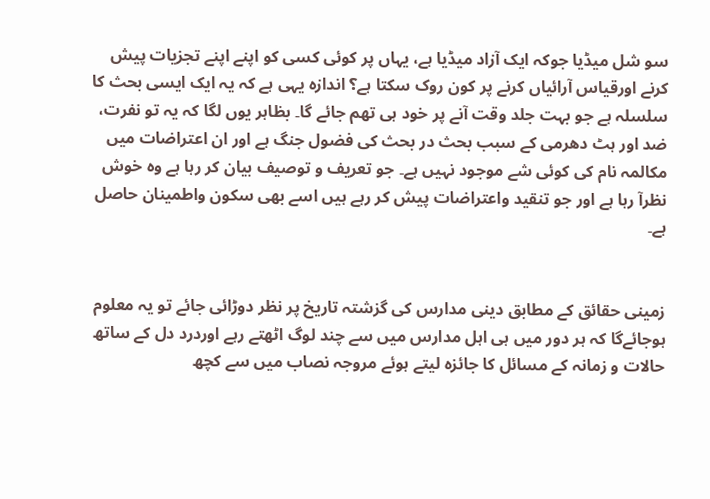سو شل میڈیا جوکہ ایک آزاد میڈیا ہے، یہاں پر کوئی کسی کو اپنے اپنے تجزیات پیش کرنے اورقیاس آرائیاں کرنے پر کون روک سکتا ہے؟ اندازہ یہی ہے کہ یہ ایک ایسی بحث کا سلسلہ ہے جو بہت جلد وقت آنے پر خود ہی تھم جائے گا۔ بظاہر یوں لگا کہ یہ تو نفرت، ضد اور ہٹ دھرمی کے سبب بحث در بحث کی فضول جنگ ہے اور ان اعتراضات میں مکالمہ نام کی کوئی شے موجود نہیں ہے۔ جو تعریف و توصیف بیان کر رہا ہے وہ خوش نظرآ رہا ہے اور جو تنقید واعتراضات پیش کر رہے ہیں اسے بھی سکون واطمینان حاصل ہے۔


زمینی حقائق کے مطابق دینی مدارس کی گزشتہ تاریخ پر نظر دوڑائی جائے تو یہ معلوم ہوجائےگا کہ ہر دور میں ہی اہل مدارس میں سے چند لوگ اٹھتے رہے اوردرد دل کے ساتھ حالات و زمانہ کے مسائل کا جائزہ لیتے ہوئے مروجہ نصاب میں سے کچھ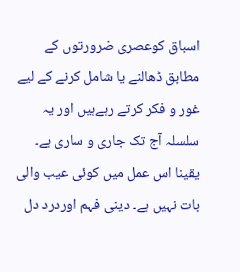اسباق کوعصری ضرورتوں کے مطابق ڈھالنے یا شامل کرنے کے لیے غور و فکر کرتے رہےہیں اور یہ سلسلہ آج تک جاری و ساری ہے۔ یقینا اس عمل میں کوئی عیب والی بات نہیں ہے۔ دینی فہم اوردرد دل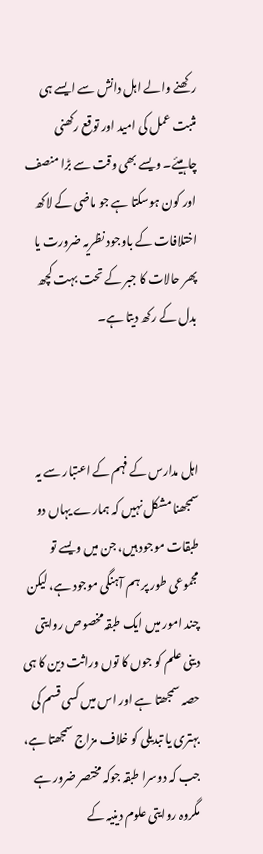رکھنے والے اہل دانش سے ایسے ہی مثبت عمل کی امید اور توقع رکھنی چاہیئے۔ ویسے بھی وقت سے بڑا منصف اور کون ہوسکتا ہے جو ماضی کے لاکھ اختلافات کے باوجود نظریہ ضرورت یا پھر حالات کا جبر کے تحت بہت کچھ بدل کے رکھ دیتا ہے۔



اہل مدارس کے فہم کے اعتبار سے یہ سمجھنا مشکل نہیں کہ ہمارے یہاں دو طبقات موجود ہیں، جن میں ویسے تو مجموعی طور پر ہم آہنگی موجود ہے، لیکن چند امور میں ایک طبقہ مخصوص روایتی دینی علم کو جوں کا توں وراثت دین کا ہی حصہ سمجھتا ہے اور اس میں کسی قسم کی بہتری یا تبدیلی کو خلاف مزاج سمجھتا ہے، جب کہ دوسرا طبقہ جوکہ مختصر ضرور ہے مگروہ روایتی علوم دینیہ کے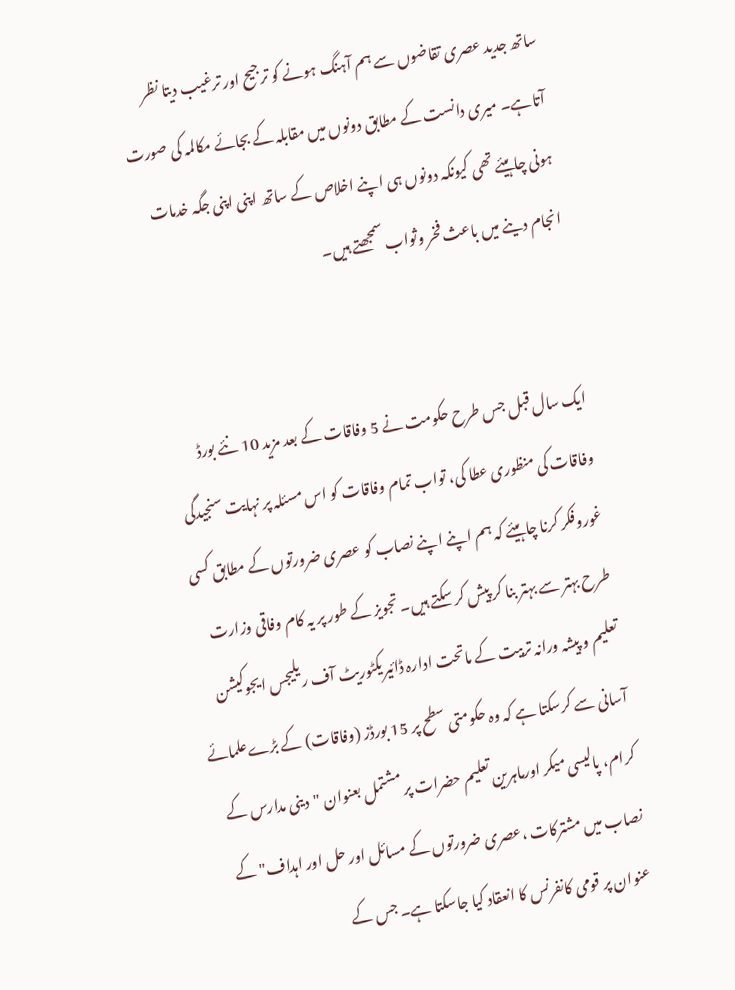ساتھ جدید عصری تقاضوں سے ہم آہنگ ہونے کو ترجیح اور ترغیب دیتا نظر آتاہے۔ میری دانست کے مطابق دونوں میں مقابلہ کے بجائے مکالمہ کی صورت ہونی چاہیئے تھی کیونکہ دونوں ہی اپنے اخلاص کے ساتھ اپنی اپنی جگہ خدمات انجام دینے میں باعث فخر وثواب سمجھتے ہیں۔


ایک سال قبل جس طرح حکومت نے 5 وفاقات کے بعد مزید 10 نئے بورڈ وفاقات کی منظوری عطا کی، تواب تمام وفاقات کو اس مسئلہ پر نہایت سنجیدگی غوروفکر کرنا چاہیئے کہ ہم اپنے اپنے نصاب کو عصری ضرورتوں کے مطابق کسی طرح بہتر سے بہتر بنا کر پیش کر سکتے ہیں۔ تجویز کے طور پر یہ کام وفاقی وزارت تعلیم و پیشہ ورانہ تربیت کے ماتحت ادارہ ڈائیریکٹوریٹ آف ریلیجس ایجوکیشن آسانی سے کرسکتا ہے کہ وہ حکومتی سطح پر 15 بورڈز (وفاقات) کے بڑےعلمائے کرام، پالیسی میکر اورماہرین تعلیم حضرات پر مشتمل بعنوان "دینی مدارس کے نصاب میں مشترکات ،عصری ضرورتوں کے مسائل اور حل اور اہداف" کے عنوان پر قومی کانفرنس کا انعقاد کیا جاسکتا ہے۔ جس کے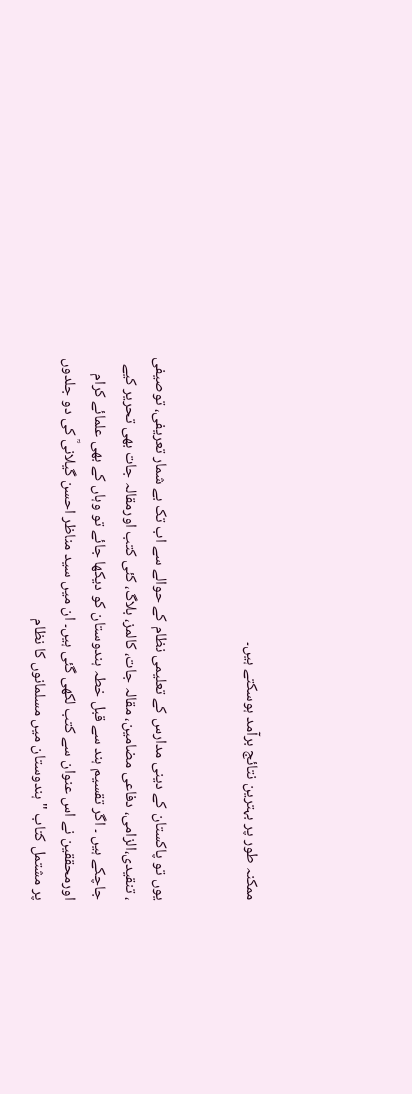ممکنہ طور پر بہترین نتائج برآمد ہوسکتے ہیں۔


یوں تو پاکستان کے دینی مدارس کے تعلیمی نظام کے حوالے سے اب تک بے شمار تعریفی، توصیفی ، تنقیدی،الزامی، دفاعی مضامین، مقالہ جات، کالمز، بلاگ، کئی کتب اورمقالہ جات بھی تحریر کیے جاچکے ہیں ۔ اگر تقسیم ہند سے قبل خطہ ہندوستان کو دیکھا جائے تو وہاں کے بھی علمائے کرام اورمحققین نے اس عنوان سے کتب لکھی گئی ہیں۔ ان میں سید مناظر احسن گیلانیؒ کی دو جلدوں پر مشتمل کتاب " ہندوستان میں مسلمانوں کا نظام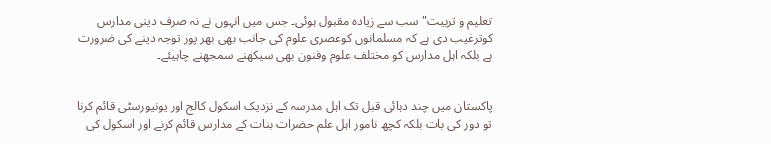تعلیم و تربیت" سب سے زیادہ مقبول ہوئی۔ جس میں انہوں نے نہ صرف دینی مدارس کوترغیب دی ہے کہ مسلمانوں کوعصری علوم کی جانب بھی بھر پور توجہ دینے کی ضرورت ہے بلکہ اہل مدارس کو مختلف علوم وفنون بھی سیکھنے سمجھنے چاہیئے۔


پاکستان میں چند دہائی قبل تک اہل مدرسہ کے نزدیک اسکول کالج اور یونیورسٹی قائم کرنا تو دور کی بات بلکہ کچھ نامور اہل علم حضرات بنات کے مدارس قائم کرنے اور اسکول کی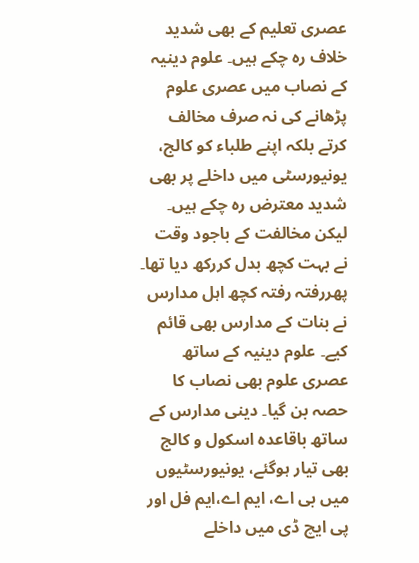عصری تعلیم کے بھی شدید خلاف رہ چکے ہیں۔ علوم دینیہ کے نصاب میں عصری علوم پڑھانے کی نہ صرف مخالف کرتے بلکہ اپنے طلباء کو کالج، یونیورسٹی میں داخلے پر بھی شدید معترض رہ چکے ہیں۔ لیکن مخالفت کے باجود وقت نے بہت کچھ بدل کررکھ دیا تھا۔ پھررفتہ رفتہ کچھ اہل مدارس نے بنات کے مدارس بھی قائم کیے۔ علوم دینیہ کے ساتھ عصری علوم بھی نصاب کا حصہ بن گیا۔ دینی مدارس کے ساتھ باقاعدہ اسکول و کالج بھی تیار ہوگئے، یونیورسٹیوں میں بی اے، ایم اے،ایم فل اور پی ایچ ڈی میں داخلے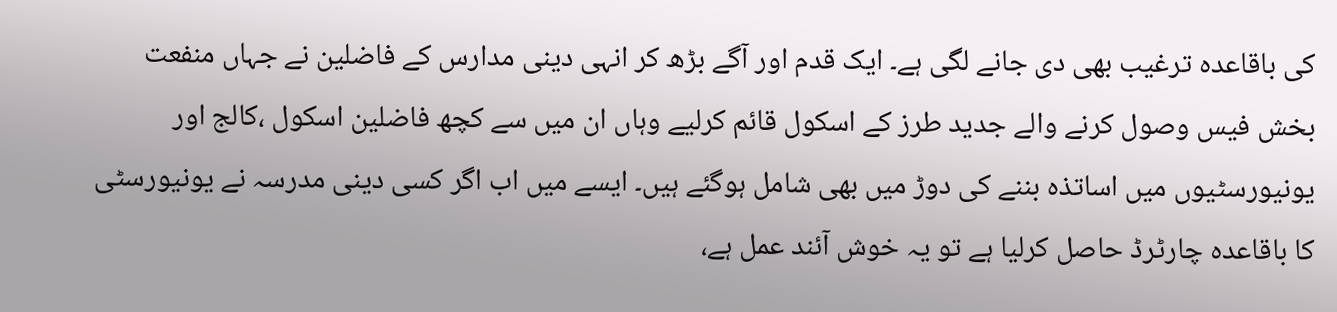کی باقاعدہ ترغیب بھی دی جانے لگی ہے۔ ایک قدم اور آگے بڑھ کر انہی دینی مدارس کے فاضلین نے جہاں منفعت بخش فیس وصول کرنے والے جدید طرز کے اسکول قائم کرلیے وہاں ان میں سے کچھ فاضلین اسکول ،کالج اور یونیورسٹیوں میں اساتذہ بننے کی دوڑ میں بھی شامل ہوگئے ہیں۔ ایسے میں اب اگر کسی دینی مدرسہ نے یونیورسٹی کا باقاعدہ چارٹرڈ حاصل کرلیا ہے تو یہ خوش آئند عمل ہے،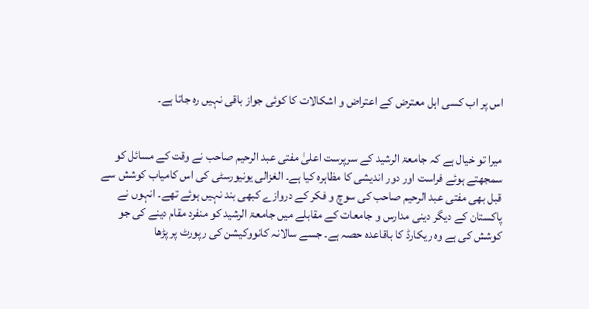اس پر اب کسی اہل معترض کے اعتراض و اشکالات کا کوئی جواز باقی نہیں رہ جاتا ہے۔


میرا تو خیال ہے کہ جامعۃ الرشید کے سرپرست اعلیٰ مفتی عبد الرحیم صاحب نے وقت کے مسائل کو سمجھتے ہوئے فراست اور دور اندیشی کا مظاہرہ کیا ہے۔ الغزالی یونیورسٹی کی اس کامیاب کوشش سے قبل بھی مفتی عبد الرحیم صاحب کی سوچ و فکر کے دروازے کبھی بند نہیں ہوئے تھے۔ انہوں نے پاکستان کے دیگر دینی مدارس و جامعات کے مقابلے میں جامعۃ الرشید کو منفرد مقام دینے کی جو کوشش کی ہے وہ ریکارڈ کا باقاعدہ حصہ ہے۔ جسے سالانہ کانووکیشن کی رپورٹ پر پڑھا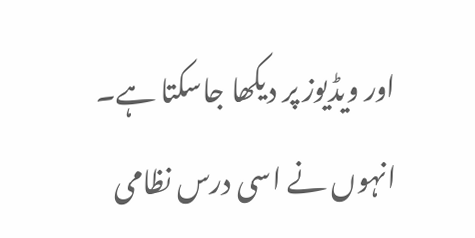اور ویڈیوز پر دیکھا جاسکتا ہے۔ انہوں نے اسی درس نظامی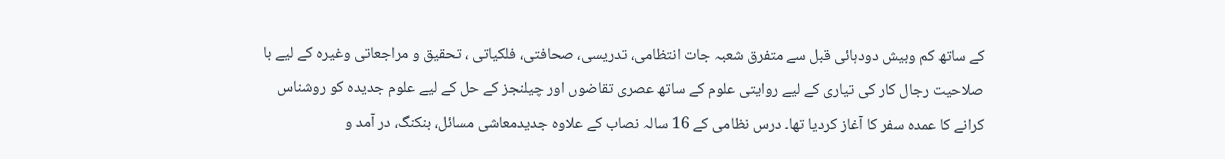کے ساتھ کم وبیش دودہائی قبل سے متفرق شعبہ جات انتظامی، تدریسی، صحافتی، فلکیاتی ، تحقیق و مراجعاتی وغیرہ کے لیے با صلاحیت رجال کار کی تیاری کے لیے روایتی علوم کے ساتھ عصری تقاضوں اور چیلنجز کے حل کے لیے علوم جدیدہ کو روشناس کرانے کا عمدہ سفر کا آغاز کردیا تھا۔ درس نظامی کے 16 سالہ نصاب کے علاوہ جدیدمعاشی مسائل، بنکنگ، در آمد و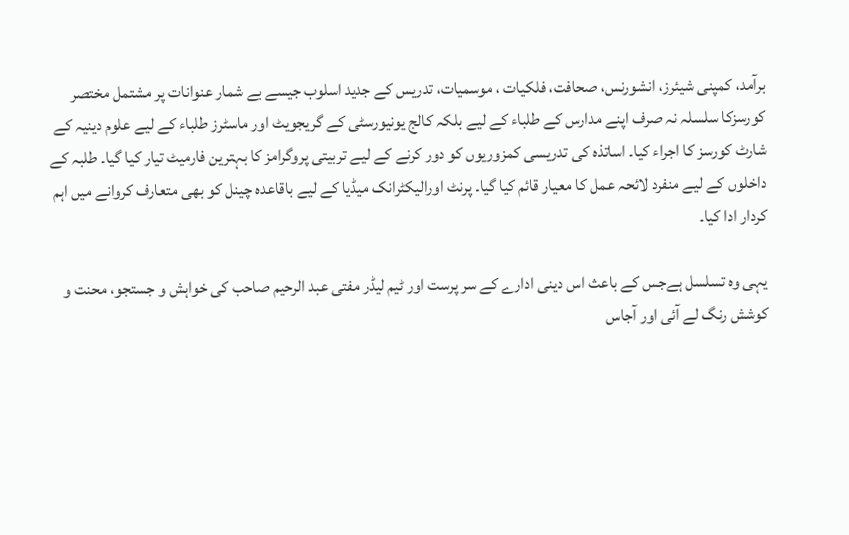برآمد، کمپنی شیئرز، انشورنس، صحافت، فلکیات ، موسمیات، تدریس کے جدید اسلوب جیسے بے شمار عنوانات پر مشتمل مختصر کورسزکا سلسلہ نہ صرف اپنے مدارس کے طلباء کے لیے بلکہ کالج یونیورسٹی کے گریجویٹ اور ماسٹرز طلباء کے لیے علوم دینیہ کے شارٹ کورسز کا اجراء کیا۔ اساتذہ کی تدریسی کمزوریوں کو دور کرنے کے لیے تربیتی پروگرامز کا بہترین فارمیٹ تیار کیا گیا۔ طلبہ کے داخلوں کے لیے منفرد لائحہ عمل کا معیار قائم کیا گیا۔ پرنٹ اورالیکٹرانک میڈیا کے لیے باقاعدہ چینل کو بھی متعارف کروانے میں اہم کردار ادا کیا۔

یہی وہ تسلسل ہےجس کے باعث اس دینی ادارے کے سر پرست اور ٹیم لیڈر مفتی عبد الرحیم صاحب کی خواہش و جستجو، محنت و کوشش رنگ لے آئی اور آجاس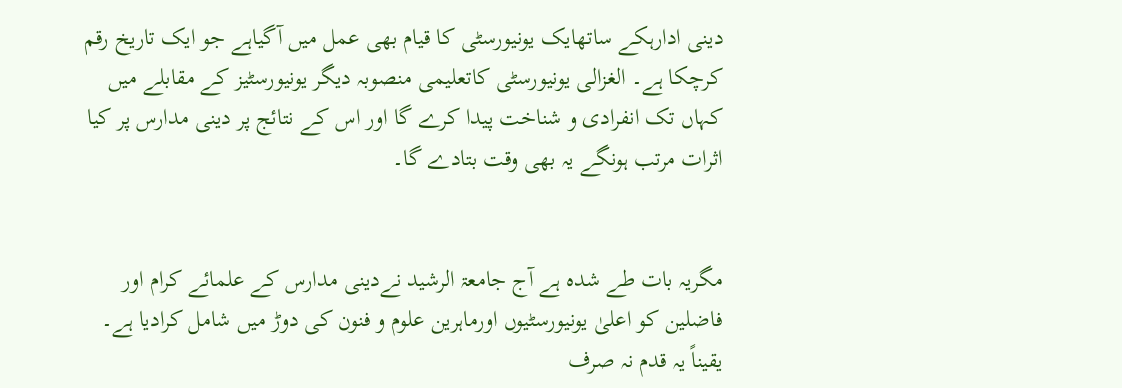دینی ادارہکے ساتھایک یونیورسٹی کا قیام بھی عمل میں آگیاہے جو ایک تاریخ رقم کرچکا ہے۔ الغزالی یونیورسٹی کاتعلیمی منصوبہ دیگر یونیورسٹیز کے مقابلے میں کہاں تک انفرادی و شناخت پیدا کرے گا اور اس کے نتائج پر دینی مدارس پر کیا اثرات مرتب ہونگے یہ بھی وقت بتادے گا۔


مگریہ بات طے شدہ ہے آج جامعۃ الرشید نےدینی مدارس کے علمائے کرام اور فاضلین کو اعلیٰ یونیورسٹیوں اورماہرین علوم و فنون کی دوڑ میں شامل کرادیا ہے۔ یقیناً یہ قدم نہ صرف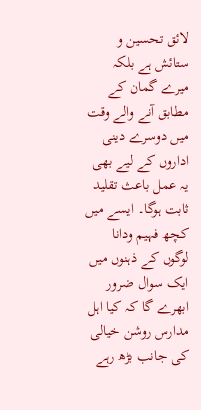لائق تحسین و ستائش ہے بلکہ میرے گمان کے مطابق آنے والے وقت میں دوسرے دینی اداروں کے لیے بھی یہ عمل باعث تقلید ثابت ہوگا۔ ایسے میں کچھ فہیم ودانا لوگوں کے ذہنوں میں ایک سوال ضرور ابھرے گا کہ کیا اہل مدارس روشن خیالی کی جانب بڑھ رہے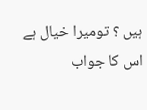ہیں ؟ تومیرا خیال ہے اس کا جواب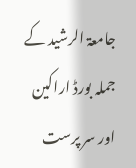جامعۃ الرشید کے جملہ بورڈ اراکین اور سر پرست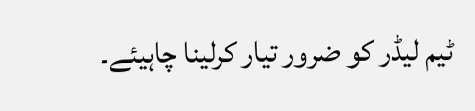ٹیم لیڈر کو ضرور تیار کرلینا چاہیئے۔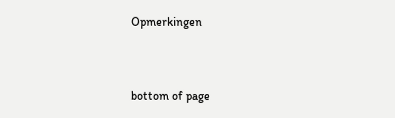Opmerkingen


bottom of page